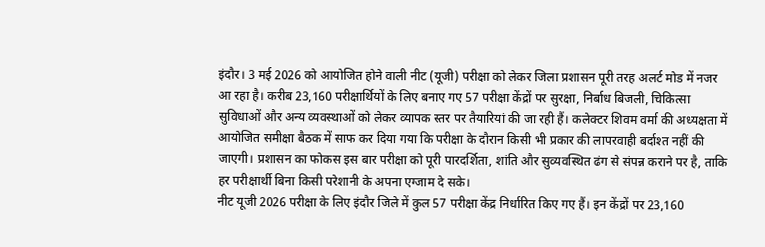इंदौर। 3 मई 2026 को आयोजित होने वाली नीट (यूजी) परीक्षा को लेकर जिला प्रशासन पूरी तरह अलर्ट मोड में नजर आ रहा है। करीब 23,160 परीक्षार्थियों के लिए बनाए गए 57 परीक्षा केंद्रों पर सुरक्षा, निर्बाध बिजली, चिकित्सा सुविधाओं और अन्य व्यवस्थाओं को लेकर व्यापक स्तर पर तैयारियां की जा रही हैं। कलेक्टर शिवम वर्मा की अध्यक्षता में आयोजित समीक्षा बैठक में साफ कर दिया गया कि परीक्षा के दौरान किसी भी प्रकार की लापरवाही बर्दाश्त नहीं की जाएगी। प्रशासन का फोकस इस बार परीक्षा को पूरी पारदर्शिता, शांति और सुव्यवस्थित ढंग से संपन्न कराने पर है, ताकि हर परीक्षार्थी बिना किसी परेशानी के अपना एग्जाम दे सके।
नीट यूजी 2026 परीक्षा के लिए इंदौर जिले में कुल 57 परीक्षा केंद्र निर्धारित किए गए हैं। इन केंद्रों पर 23,160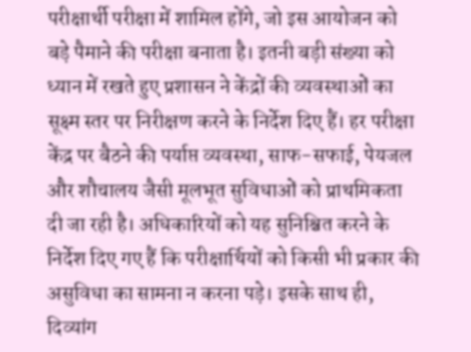परीक्षार्थी परीक्षा में शामिल होंगे, जो इस आयोजन को बड़े पैमाने की परीक्षा बनाता है। इतनी बड़ी संख्या को ध्यान में रखते हुए प्रशासन ने केंद्रों की व्यवस्थाओं का सूक्ष्म स्तर पर निरीक्षण करने के निर्देश दिए हैं। हर परीक्षा केंद्र पर बैठने की पर्याप्त व्यवस्था, साफ-सफाई, पेयजल और शौचालय जैसी मूलभूत सुविधाओं को प्राथमिकता दी जा रही है। अधिकारियों को यह सुनिश्चित करने के निर्देश दिए गए हैं कि परीक्षार्थियों को किसी भी प्रकार की असुविधा का सामना न करना पड़े। इसके साथ ही, दिव्यांग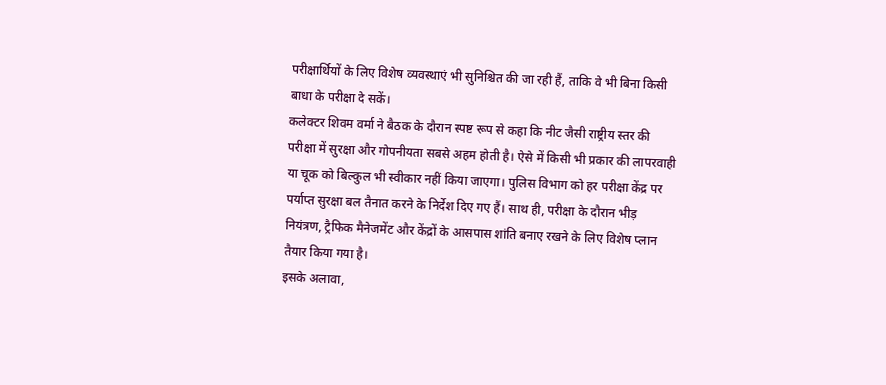परीक्षार्थियों के लिए विशेष व्यवस्थाएं भी सुनिश्चित की जा रही हैं, ताकि वे भी बिना किसी बाधा के परीक्षा दे सकें।
कलेक्टर शिवम वर्मा ने बैठक के दौरान स्पष्ट रूप से कहा कि नीट जैसी राष्ट्रीय स्तर की परीक्षा में सुरक्षा और गोपनीयता सबसे अहम होती है। ऐसे में किसी भी प्रकार की लापरवाही या चूक को बिल्कुल भी स्वीकार नहीं किया जाएगा। पुलिस विभाग को हर परीक्षा केंद्र पर पर्याप्त सुरक्षा बल तैनात करने के निर्देश दिए गए हैं। साथ ही, परीक्षा के दौरान भीड़ नियंत्रण, ट्रैफिक मैनेजमेंट और केंद्रों के आसपास शांति बनाए रखने के लिए विशेष प्लान तैयार किया गया है।
इसके अलावा,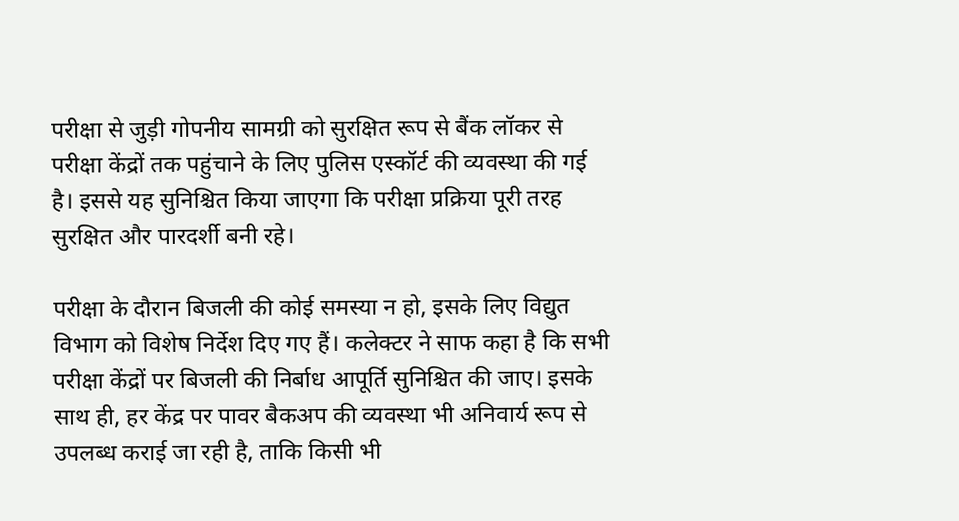परीक्षा से जुड़ी गोपनीय सामग्री को सुरक्षित रूप से बैंक लॉकर से परीक्षा केंद्रों तक पहुंचाने के लिए पुलिस एस्कॉर्ट की व्यवस्था की गई है। इससे यह सुनिश्चित किया जाएगा कि परीक्षा प्रक्रिया पूरी तरह सुरक्षित और पारदर्शी बनी रहे।

परीक्षा के दौरान बिजली की कोई समस्या न हो, इसके लिए विद्युत विभाग को विशेष निर्देश दिए गए हैं। कलेक्टर ने साफ कहा है कि सभी परीक्षा केंद्रों पर बिजली की निर्बाध आपूर्ति सुनिश्चित की जाए। इसके साथ ही, हर केंद्र पर पावर बैकअप की व्यवस्था भी अनिवार्य रूप से उपलब्ध कराई जा रही है, ताकि किसी भी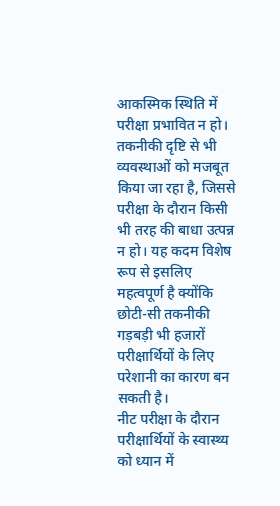आकस्मिक स्थिति में परीक्षा प्रभावित न हो। तकनीकी दृष्टि से भी व्यवस्थाओं को मजबूत किया जा रहा है, जिससे परीक्षा के दौरान किसी भी तरह की बाधा उत्पन्न न हो। यह कदम विशेष रूप से इसलिए महत्वपूर्ण है क्योंकि छोटी-सी तकनीकी गड़बड़ी भी हजारों परीक्षार्थियों के लिए परेशानी का कारण बन सकती है।
नीट परीक्षा के दौरान परीक्षार्थियों के स्वास्थ्य को ध्यान में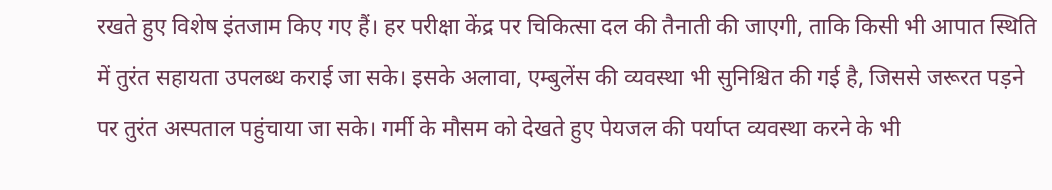रखते हुए विशेष इंतजाम किए गए हैं। हर परीक्षा केंद्र पर चिकित्सा दल की तैनाती की जाएगी, ताकि किसी भी आपात स्थिति में तुरंत सहायता उपलब्ध कराई जा सके। इसके अलावा, एम्बुलेंस की व्यवस्था भी सुनिश्चित की गई है, जिससे जरूरत पड़ने पर तुरंत अस्पताल पहुंचाया जा सके। गर्मी के मौसम को देखते हुए पेयजल की पर्याप्त व्यवस्था करने के भी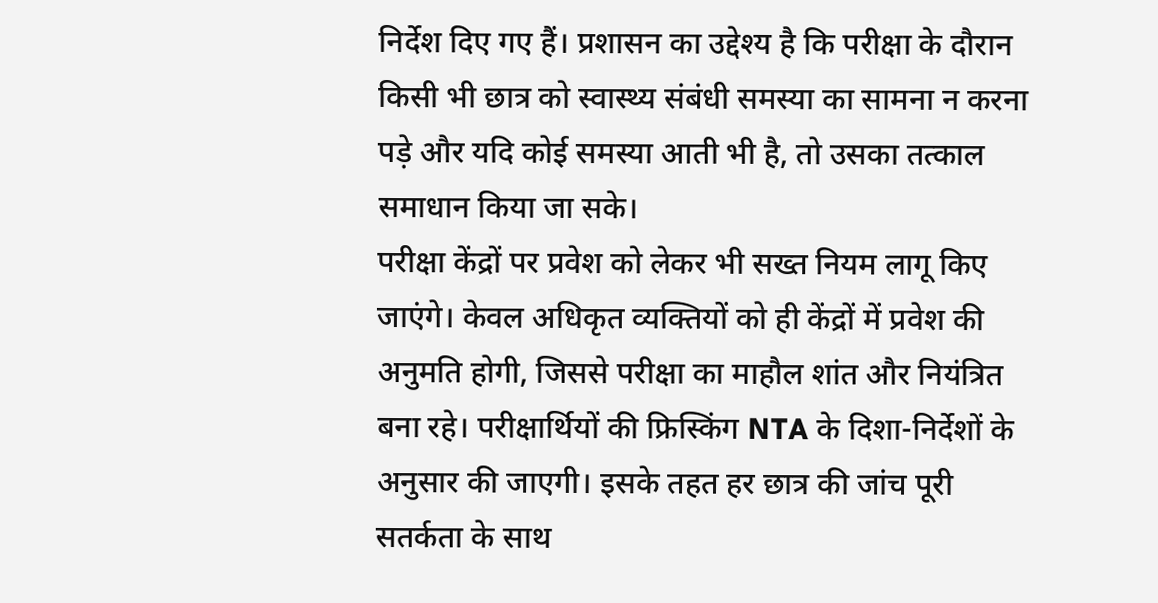निर्देश दिए गए हैं। प्रशासन का उद्देश्य है कि परीक्षा के दौरान किसी भी छात्र को स्वास्थ्य संबंधी समस्या का सामना न करना पड़े और यदि कोई समस्या आती भी है, तो उसका तत्काल समाधान किया जा सके।
परीक्षा केंद्रों पर प्रवेश को लेकर भी सख्त नियम लागू किए जाएंगे। केवल अधिकृत व्यक्तियों को ही केंद्रों में प्रवेश की अनुमति होगी, जिससे परीक्षा का माहौल शांत और नियंत्रित बना रहे। परीक्षार्थियों की फ्रिस्किंग NTA के दिशा-निर्देशों के अनुसार की जाएगी। इसके तहत हर छात्र की जांच पूरी सतर्कता के साथ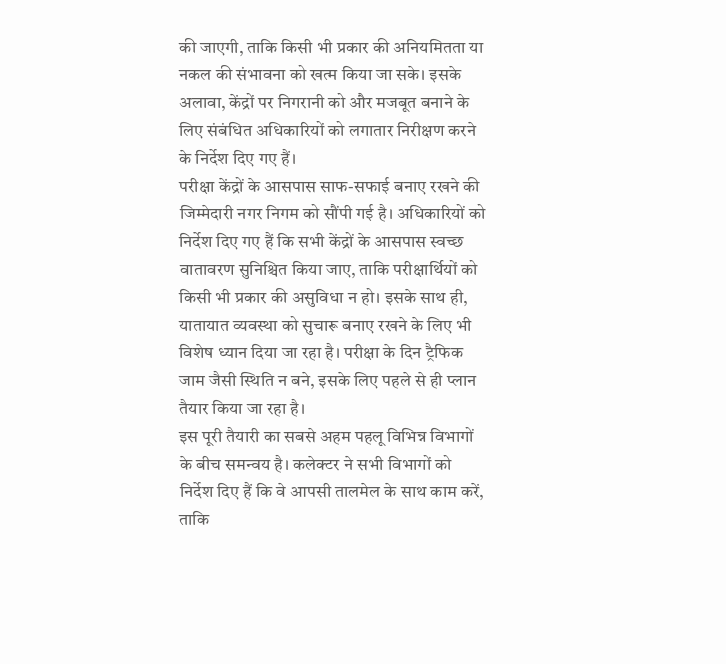की जाएगी, ताकि किसी भी प्रकार की अनियमितता या नकल की संभावना को खत्म किया जा सके। इसके अलावा, केंद्रों पर निगरानी को और मजबूत बनाने के लिए संबंधित अधिकारियों को लगातार निरीक्षण करने के निर्देश दिए गए हैं।
परीक्षा केंद्रों के आसपास साफ-सफाई बनाए रखने की जिम्मेदारी नगर निगम को सौंपी गई है। अधिकारियों को निर्देश दिए गए हैं कि सभी केंद्रों के आसपास स्वच्छ वातावरण सुनिश्चित किया जाए, ताकि परीक्षार्थियों को किसी भी प्रकार की असुविधा न हो। इसके साथ ही, यातायात व्यवस्था को सुचारू बनाए रखने के लिए भी विशेष ध्यान दिया जा रहा है। परीक्षा के दिन ट्रैफिक जाम जैसी स्थिति न बने, इसके लिए पहले से ही प्लान तैयार किया जा रहा है।
इस पूरी तैयारी का सबसे अहम पहलू विभिन्न विभागों के बीच समन्वय है। कलेक्टर ने सभी विभागों को निर्देश दिए हैं कि वे आपसी तालमेल के साथ काम करें, ताकि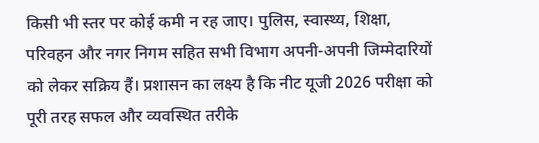किसी भी स्तर पर कोई कमी न रह जाए। पुलिस, स्वास्थ्य, शिक्षा, परिवहन और नगर निगम सहित सभी विभाग अपनी-अपनी जिम्मेदारियों को लेकर सक्रिय हैं। प्रशासन का लक्ष्य है कि नीट यूजी 2026 परीक्षा को पूरी तरह सफल और व्यवस्थित तरीके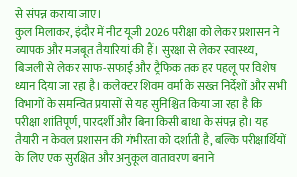से संपन्न कराया जाए।
कुल मिलाकर, इंदौर में नीट यूजी 2026 परीक्षा को लेकर प्रशासन ने व्यापक और मजबूत तैयारियां की हैं। सुरक्षा से लेकर स्वास्थ्य, बिजली से लेकर साफ-सफाई और ट्रैफिक तक हर पहलू पर विशेष ध्यान दिया जा रहा है। कलेक्टर शिवम वर्मा के सख्त निर्देशों और सभी विभागों के समन्वित प्रयासों से यह सुनिश्चित किया जा रहा है कि परीक्षा शांतिपूर्ण, पारदर्शी और बिना किसी बाधा के संपन्न हो। यह तैयारी न केवल प्रशासन की गंभीरता को दर्शाती है, बल्कि परीक्षार्थियों के लिए एक सुरक्षित और अनुकूल वातावरण बनाने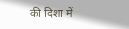की दिशा में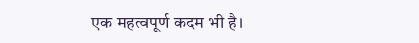एक महत्वपूर्ण कदम भी है।